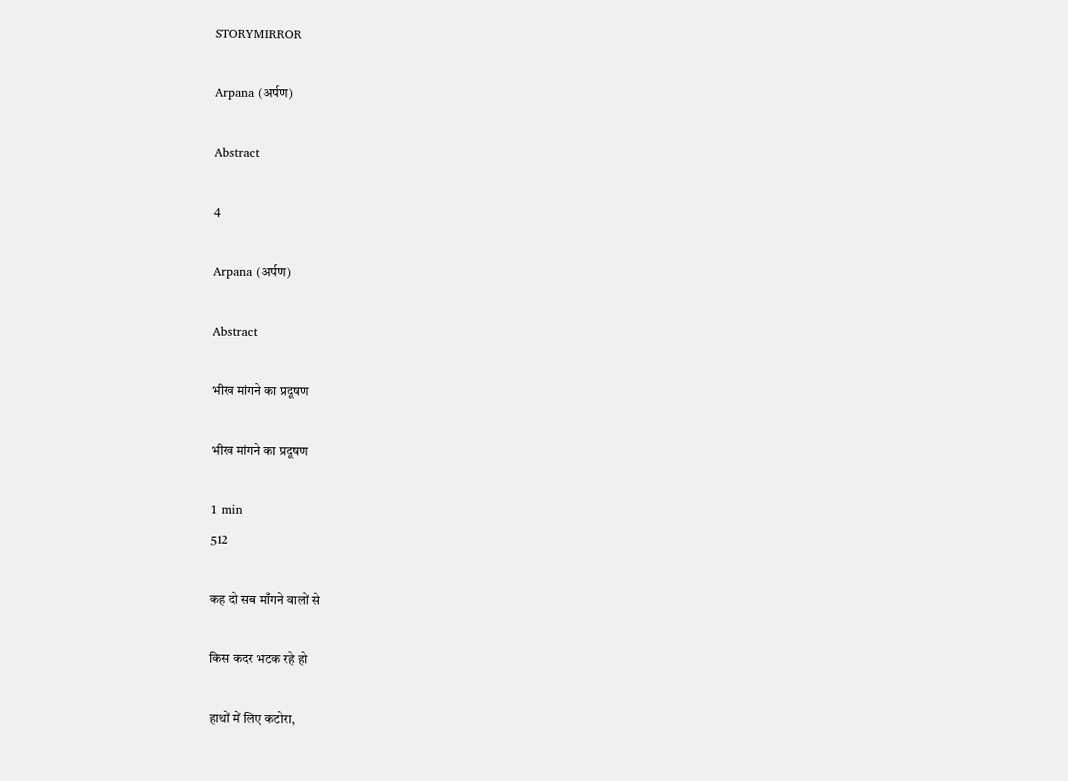STORYMIRROR

Arpana (अर्पण)

Abstract

4

Arpana (अर्पण)

Abstract

भीख मांगने का प्रदूषण

भीख मांगने का प्रदूषण

1 min
512

कह दो सब माँगने वालों से

किस कदर भटक रहे हो

हाथों में लिए कटोरा,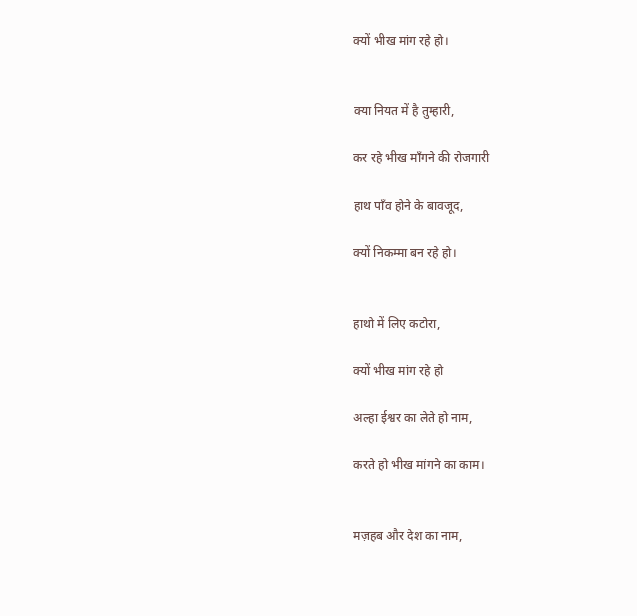क्यों भीख मांग रहे हो।


क्या नियत में है तुम्हारी,

कर रहे भीख माँगने की रोजगारी

हाथ पाँव होने के बावजूद,

क्यों निकम्मा बन रहे हो।


हाथो में लिए कटोरा,

क्यों भीख मांग रहे हो

अल्हा ईश्वर का लेते हो नाम,

करते हो भीख मांगने का काम।


मज़हब और देश का नाम,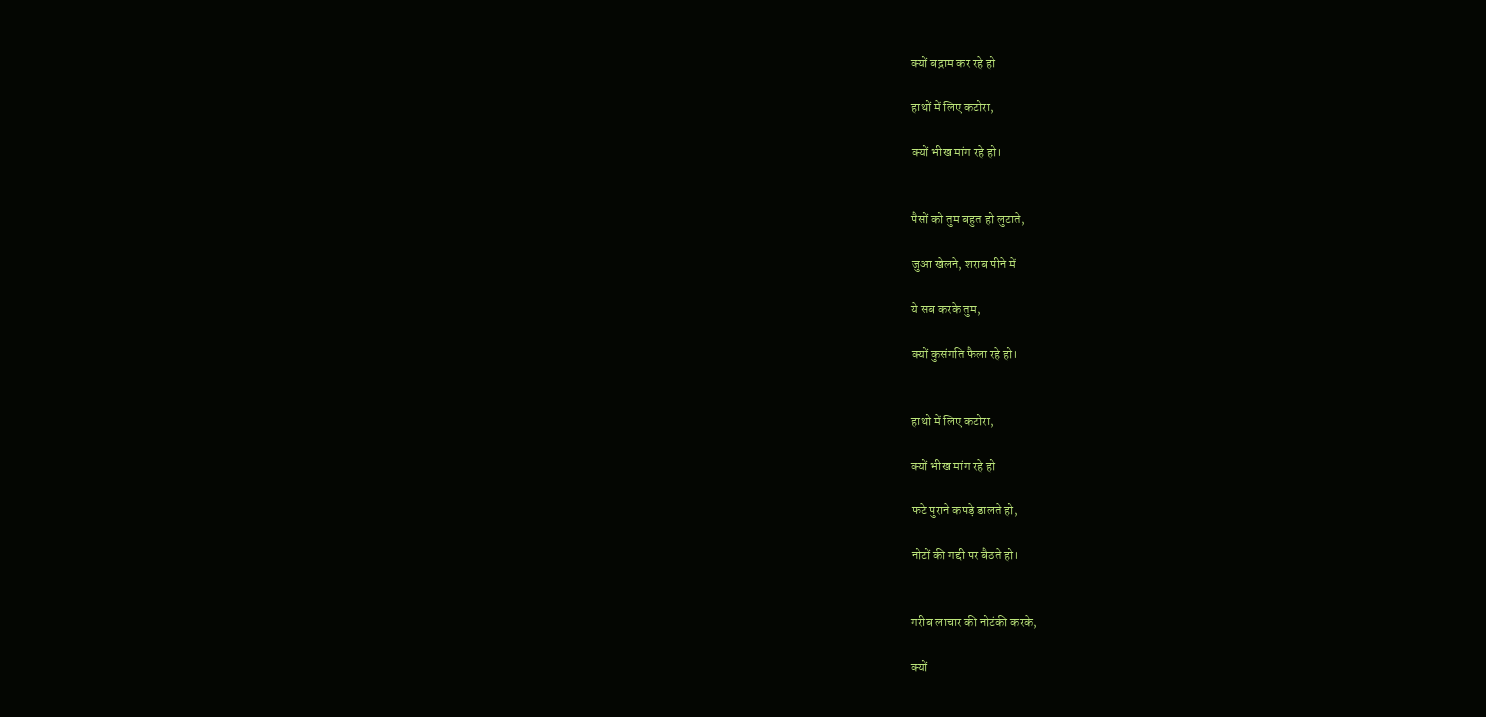क्यों बद्नाम कर रहे हो

हाथों में लिए कटोरा,

क्यों भीख मांग रहे हो।


पैसों को तुम बहुत हो लुटाते,

जुआ खेलने, शराब पीने में

ये सब करके तुम,

क्यों कुसंगति फैला रहे हो।


हाथो में लिए कटोरा,

क्यों भीख मांग रहे हो

फटे पुराने कपड़े डालते हो,

नोटों की गद्दी पर बैठते हो।


गरीब लाचार की नोटंकी करके,

क्यों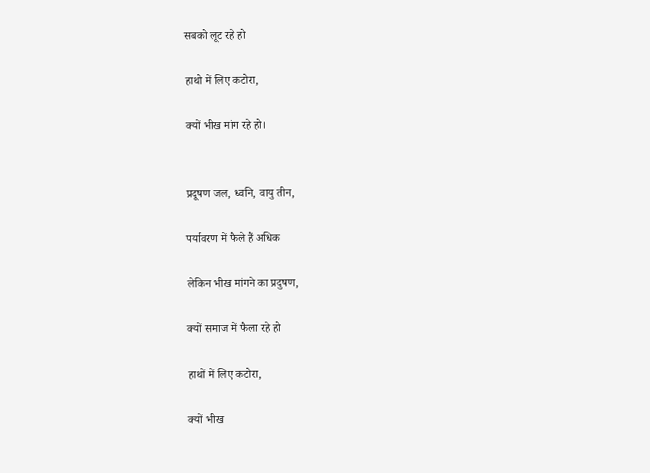सबको लूट रहे हो

हाथो में लिए कटोरा,

क्यों भीख मांग रहे हो।


प्रदूषण जल, ध्वनि, वायु तीन,

पर्यावरण में फैले हैं अधिक

लेकिन भीख मांगने का प्रदुषण,

क्यों समाज में फैला रहे हो

हाथों में लिए कटोरा,

क्यों भीख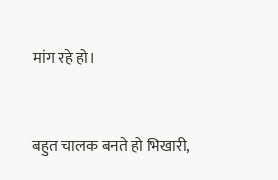मांग रहे हो।


बहुत चालक बनते हो भिखारी,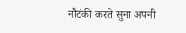नौटंकी करते सुना अपनी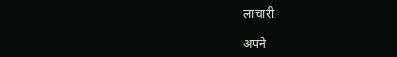लाचारी

अपने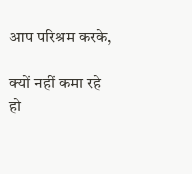आप परिश्रम करके,

क्यों नहीं कमा रहे हो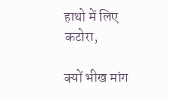हाथो में लिए कटोरा,

क्यों भीख मांग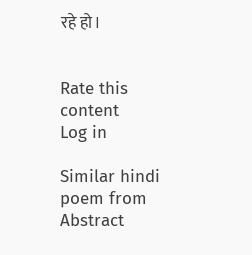रहे हो।


Rate this content
Log in

Similar hindi poem from Abstract